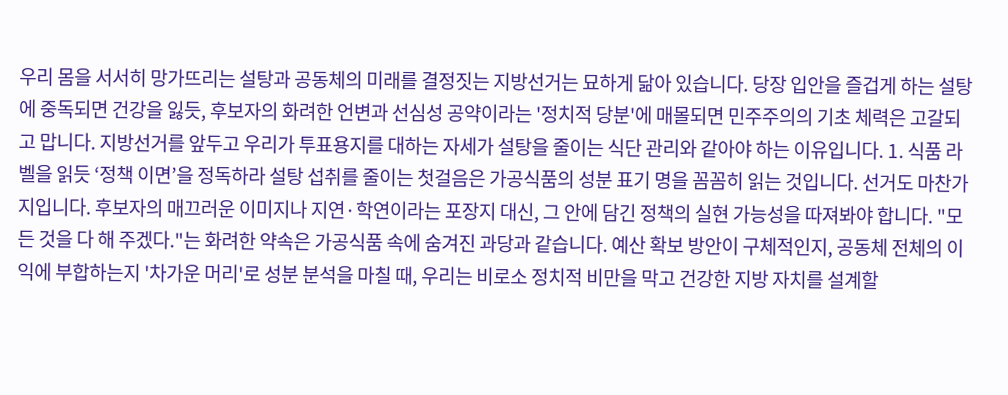우리 몸을 서서히 망가뜨리는 설탕과 공동체의 미래를 결정짓는 지방선거는 묘하게 닮아 있습니다. 당장 입안을 즐겁게 하는 설탕에 중독되면 건강을 잃듯, 후보자의 화려한 언변과 선심성 공약이라는 '정치적 당분'에 매몰되면 민주주의의 기초 체력은 고갈되고 맙니다. 지방선거를 앞두고 우리가 투표용지를 대하는 자세가 설탕을 줄이는 식단 관리와 같아야 하는 이유입니다. 1. 식품 라벨을 읽듯 ‘정책 이면’을 정독하라 설탕 섭취를 줄이는 첫걸음은 가공식품의 성분 표기 명을 꼼꼼히 읽는 것입니다. 선거도 마찬가지입니다. 후보자의 매끄러운 이미지나 지연·학연이라는 포장지 대신, 그 안에 담긴 정책의 실현 가능성을 따져봐야 합니다. "모든 것을 다 해 주겠다."는 화려한 약속은 가공식품 속에 숨겨진 과당과 같습니다. 예산 확보 방안이 구체적인지, 공동체 전체의 이익에 부합하는지 '차가운 머리'로 성분 분석을 마칠 때, 우리는 비로소 정치적 비만을 막고 건강한 지방 자치를 설계할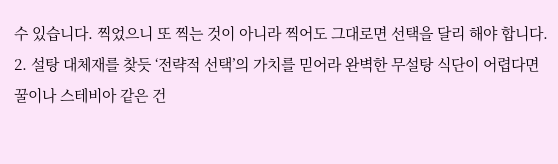수 있습니다. 찍었으니 또 찍는 것이 아니라 찍어도 그대로면 선택을 달리 해야 합니다. 2. 설탕 대체재를 찾듯 ‘전략적 선택’의 가치를 믿어라 완벽한 무설탕 식단이 어렵다면 꿀이나 스테비아 같은 건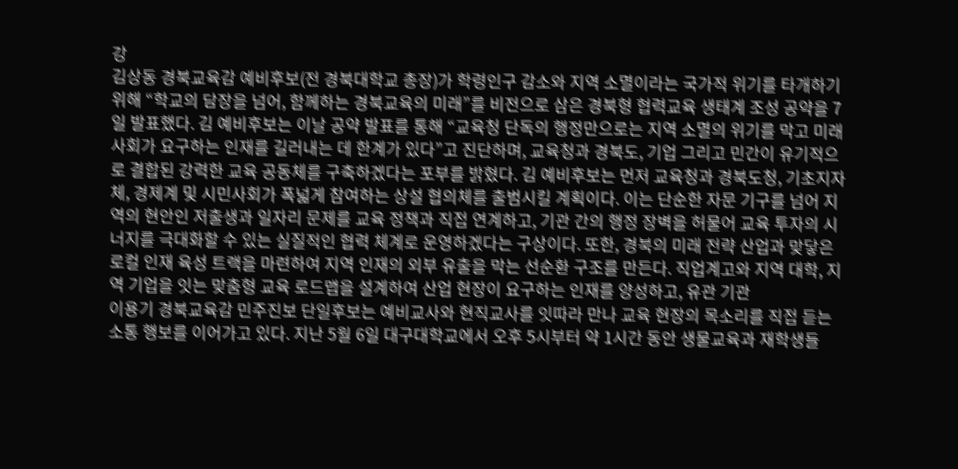강
김상동 경북교육감 예비후보(전 경북대학교 총장)가 학령인구 감소와 지역 소멸이라는 국가적 위기를 타개하기 위해 “학교의 담장을 넘어, 함께하는 경북교육의 미래”를 비전으로 삼은 경북형 협력교육 생태계 조성 공약을 7일 발표했다. 김 예비후보는 이날 공약 발표를 통해 “교육청 단독의 행정만으로는 지역 소멸의 위기를 막고 미래 사회가 요구하는 인재를 길러내는 데 한계가 있다”고 진단하며, 교육청과 경북도, 기업 그리고 민간이 유기적으로 결합된 강력한 교육 공동체를 구축하겠다는 포부를 밝혔다. 김 예비후보는 먼저 교육청과 경북도청, 기초지자체, 경제계 및 시민사회가 폭넓게 참여하는 상설 협의체를 출범시킬 계획이다. 이는 단순한 자문 기구를 넘어 지역의 현안인 저출생과 일자리 문제를 교육 정책과 직접 연계하고, 기관 간의 행정 장벽을 허물어 교육 투자의 시너지를 극대화할 수 있는 실질적인 협력 체계로 운영하겠다는 구상이다. 또한, 경북의 미래 전략 산업과 맞닿은 로컬 인재 육성 트랙을 마련하여 지역 인재의 외부 유출을 막는 선순환 구조를 만든다. 직업계고와 지역 대학, 지역 기업을 잇는 맞춤형 교육 로드맵을 설계하여 산업 현장이 요구하는 인재를 양성하고, 유관 기관
이용기 경북교육감 민주진보 단일후보는 예비교사와 현직교사를 잇따라 만나 교육 현장의 목소리를 직접 듣는 소통 행보를 이어가고 있다. 지난 5월 6일 대구대학교에서 오후 5시부터 약 1시간 동안 생물교육과 재학생들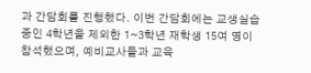과 간담회를 진행했다. 이번 간담회에는 교생실습 중인 4학년을 제외한 1~3학년 재학생 15여 명이 참석했으며, 예비교사들과 교육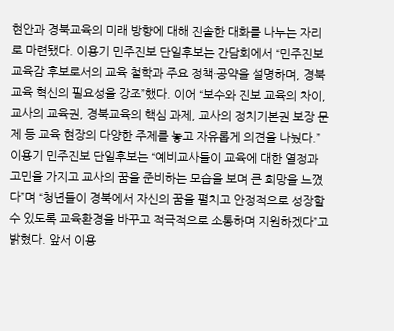현안과 경북교육의 미래 방향에 대해 진솔한 대화를 나누는 자리로 마련됐다. 이용기 민주진보 단일후보는 간담회에서 “민주진보 교육감 후보로서의 교육 철학과 주요 정책·공약을 설명하며, 경북교육 혁신의 필요성을 강조”했다. 이어 “보수와 진보 교육의 차이, 교사의 교육권, 경북교육의 핵심 과제, 교사의 정치기본권 보장 문제 등 교육 현장의 다양한 주제를 놓고 자유롭게 의견을 나눴다.” 이용기 민주진보 단일후보는 “예비교사들이 교육에 대한 열정과 고민을 가지고 교사의 꿈을 준비하는 모습을 보며 큰 희망을 느꼈다”며 “청년들이 경북에서 자신의 꿈을 펼치고 안정적으로 성장할 수 있도록 교육환경을 바꾸고 적극적으로 소통하며 지원하겠다”고 밝혔다. 앞서 이용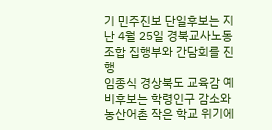기 민주진보 단일후보는 지난 4월 25일 경북교사노동조합 집행부와 간담회를 진행
임종식 경상북도 교육감 예비후보는 학령인구 감소와 농산어촌 작은 학교 위기에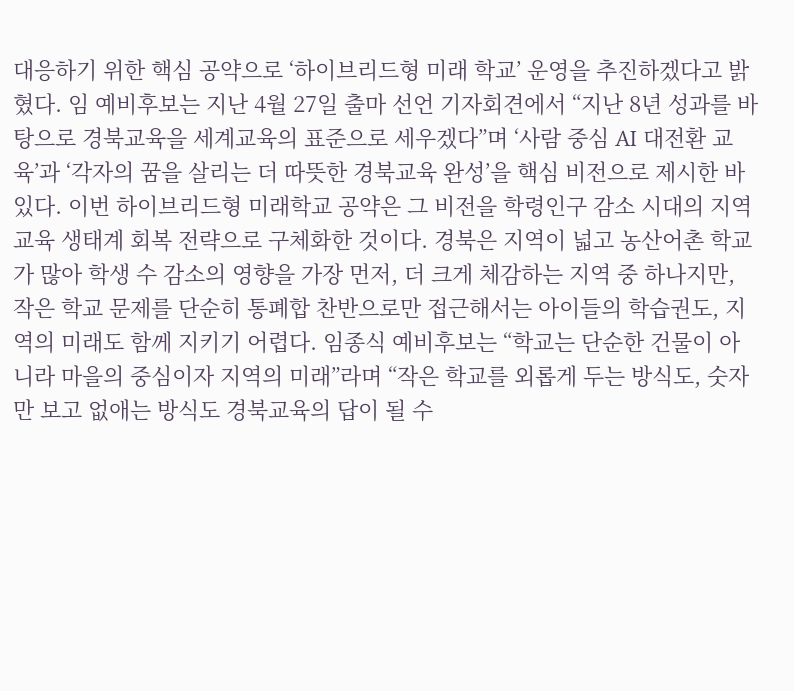대응하기 위한 핵심 공약으로 ‘하이브리드형 미래 학교’ 운영을 추진하겠다고 밝혔다. 임 예비후보는 지난 4월 27일 출마 선언 기자회견에서 “지난 8년 성과를 바탕으로 경북교육을 세계교육의 표준으로 세우겠다”며 ‘사람 중심 AI 대전환 교육’과 ‘각자의 꿈을 살리는 더 따뜻한 경북교육 완성’을 핵심 비전으로 제시한 바 있다. 이번 하이브리드형 미래학교 공약은 그 비전을 학령인구 감소 시대의 지역 교육 생태계 회복 전략으로 구체화한 것이다. 경북은 지역이 넓고 농산어촌 학교가 많아 학생 수 감소의 영향을 가장 먼저, 더 크게 체감하는 지역 중 하나지만, 작은 학교 문제를 단순히 통폐합 찬반으로만 접근해서는 아이들의 학습권도, 지역의 미래도 함께 지키기 어렵다. 임종식 예비후보는 “학교는 단순한 건물이 아니라 마을의 중심이자 지역의 미래”라며 “작은 학교를 외롭게 두는 방식도, 숫자만 보고 없애는 방식도 경북교육의 답이 될 수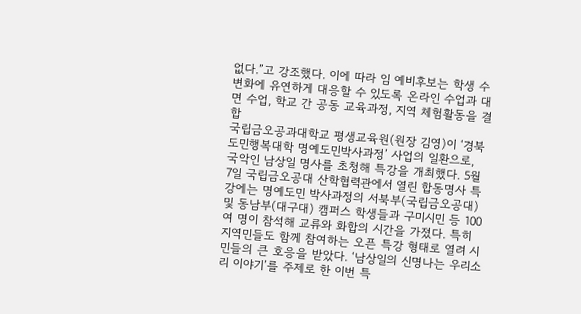없다.”고 강조했다. 이에 따라 임 예비후보는 학생 수 변화에 유연하게 대응할 수 있도록 온라인 수업과 대면 수업, 학교 간 공동 교육과정, 지역 체험활동을 결합
국립금오공과대학교 평생교육원(원장 김영)이 ‘경북도민행복대학 명예도민박사과정’ 사업의 일환으로, 국악인 남상일 명사를 초청해 특강을 개최했다. 5월 7일 국립금오공대 산학협력관에서 열린 합동명사 특강에는 명예도민 박사과정의 서북부(국립금오공대) 및 동남부(대구대) 캠퍼스 학생들과 구미시민 등 100여 명이 참석해 교류와 화합의 시간을 가졌다. 특히 지역민들도 함께 참여하는 오픈 특강 형태로 열려 시민들의 큰 호응을 받았다. ‘남상일의 신명나는 우리소리 이야기’를 주제로 한 이번 특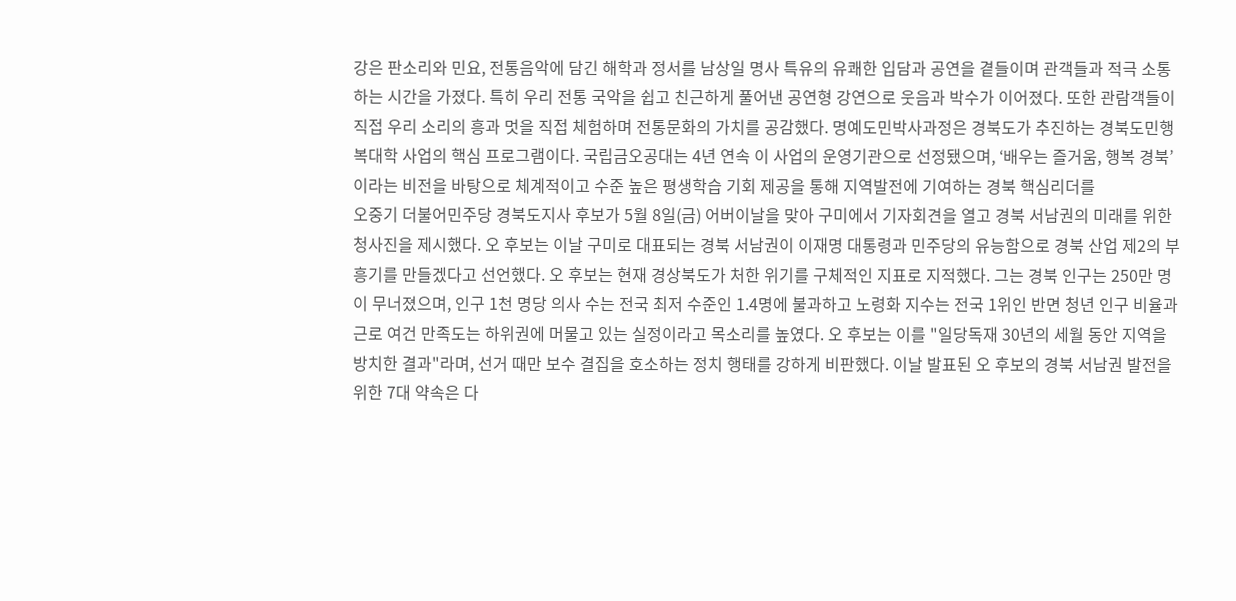강은 판소리와 민요, 전통음악에 담긴 해학과 정서를 남상일 명사 특유의 유쾌한 입담과 공연을 곁들이며 관객들과 적극 소통하는 시간을 가졌다. 특히 우리 전통 국악을 쉽고 친근하게 풀어낸 공연형 강연으로 웃음과 박수가 이어졌다. 또한 관람객들이 직접 우리 소리의 흥과 멋을 직접 체험하며 전통문화의 가치를 공감했다. 명예도민박사과정은 경북도가 추진하는 경북도민행복대학 사업의 핵심 프로그램이다. 국립금오공대는 4년 연속 이 사업의 운영기관으로 선정됐으며, ‘배우는 즐거움, 행복 경북’이라는 비전을 바탕으로 체계적이고 수준 높은 평생학습 기회 제공을 통해 지역발전에 기여하는 경북 핵심리더를
오중기 더불어민주당 경북도지사 후보가 5월 8일(금) 어버이날을 맞아 구미에서 기자회견을 열고 경북 서남권의 미래를 위한 청사진을 제시했다. 오 후보는 이날 구미로 대표되는 경북 서남권이 이재명 대통령과 민주당의 유능함으로 경북 산업 제2의 부흥기를 만들겠다고 선언했다. 오 후보는 현재 경상북도가 처한 위기를 구체적인 지표로 지적했다. 그는 경북 인구는 250만 명이 무너졌으며, 인구 1천 명당 의사 수는 전국 최저 수준인 1.4명에 불과하고 노령화 지수는 전국 1위인 반면 청년 인구 비율과 근로 여건 만족도는 하위권에 머물고 있는 실정이라고 목소리를 높였다. 오 후보는 이를 "일당독재 30년의 세월 동안 지역을 방치한 결과"라며, 선거 때만 보수 결집을 호소하는 정치 행태를 강하게 비판했다. 이날 발표된 오 후보의 경북 서남권 발전을 위한 7대 약속은 다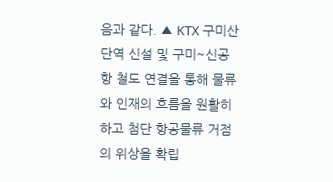음과 같다. ▲ KTX 구미산단역 신설 및 구미~신공항 철도 연결을 통해 물류와 인재의 흐름을 원활히 하고 첨단 항공물류 거점의 위상을 확립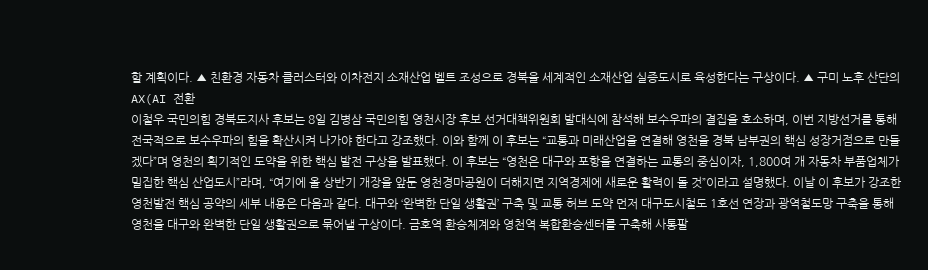할 계획이다. ▲ 친환경 자동차 클러스터와 이차전지 소재산업 벨트 조성으로 경북을 세계적인 소재산업 실증도시로 육성한다는 구상이다. ▲ 구미 노후 산단의 AX(AI 전환
이철우 국민의힘 경북도지사 후보는 8일 김병삼 국민의힘 영천시장 후보 선거대책위원회 발대식에 참석해 보수우파의 결집을 호소하며, 이번 지방선거를 통해 전국적으로 보수우파의 힘을 확산시켜 나가야 한다고 강조했다. 이와 함께 이 후보는 “교통과 미래산업을 연결해 영천을 경북 남부권의 핵심 성장거점으로 만들겠다”며 영천의 획기적인 도약을 위한 핵심 발전 구상을 발표했다. 이 후보는 “영천은 대구와 포항을 연결하는 교통의 중심이자, 1,800여 개 자동차 부품업체가 밀집한 핵심 산업도시”라며, “여기에 올 상반기 개장을 앞둔 영천경마공원이 더해지면 지역경제에 새로운 활력이 돌 것”이라고 설명했다. 이날 이 후보가 강조한 영천발전 핵심 공약의 세부 내용은 다음과 같다. 대구와 ‘완벽한 단일 생활권’ 구축 및 교통 허브 도약 먼저 대구도시철도 1호선 연장과 광역철도망 구축을 통해 영천을 대구와 완벽한 단일 생활권으로 묶어낼 구상이다. 금호역 환승체계와 영천역 복합환승센터를 구축해 사통팔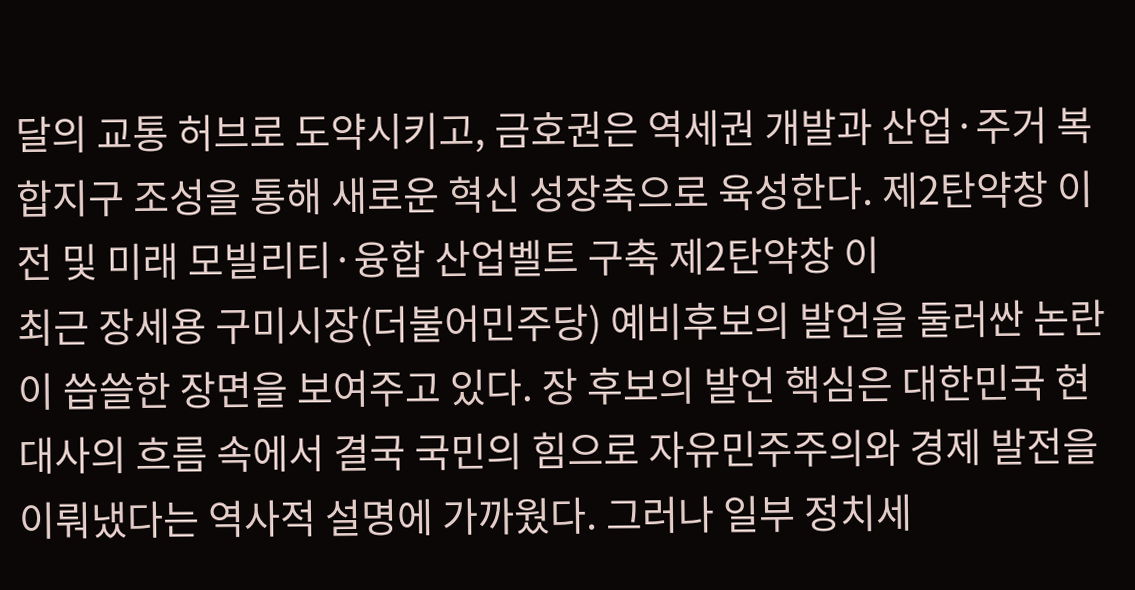달의 교통 허브로 도약시키고, 금호권은 역세권 개발과 산업·주거 복합지구 조성을 통해 새로운 혁신 성장축으로 육성한다. 제2탄약창 이전 및 미래 모빌리티·융합 산업벨트 구축 제2탄약창 이
최근 장세용 구미시장(더불어민주당) 예비후보의 발언을 둘러싼 논란이 씁쓸한 장면을 보여주고 있다. 장 후보의 발언 핵심은 대한민국 현대사의 흐름 속에서 결국 국민의 힘으로 자유민주주의와 경제 발전을 이뤄냈다는 역사적 설명에 가까웠다. 그러나 일부 정치세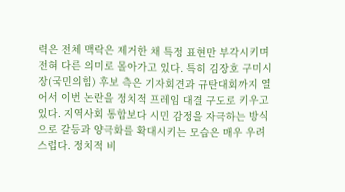력은 전체 맥락은 제거한 채 특정 표현만 부각시키며 전혀 다른 의미로 몰아가고 있다. 특히 김장호 구미시장(국민의힘) 후보 측은 기자회견과 규탄대회까지 열어서 이번 논란을 정치적 프레임 대결 구도로 키우고 있다. 지역사회 통합보다 시민 감정을 자극하는 방식으로 갈등과 양극화를 확대시키는 모습은 매우 우려스럽다. 정치적 비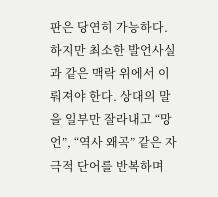판은 당연히 가능하다. 하지만 최소한 발언사실과 같은 맥락 위에서 이뤄져야 한다. 상대의 말을 일부만 잘라내고 “망언”, “역사 왜곡” 같은 자극적 단어를 반복하며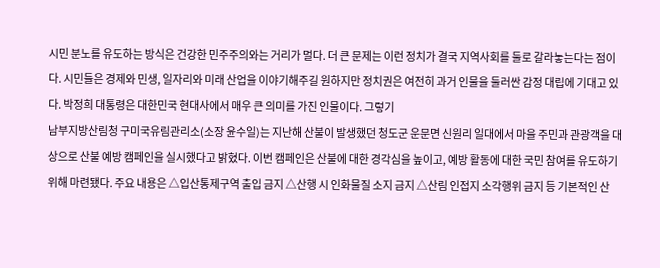시민 분노를 유도하는 방식은 건강한 민주주의와는 거리가 멀다. 더 큰 문제는 이런 정치가 결국 지역사회를 둘로 갈라놓는다는 점이다. 시민들은 경제와 민생, 일자리와 미래 산업을 이야기해주길 원하지만 정치권은 여전히 과거 인물을 둘러싼 감정 대립에 기대고 있다. 박정희 대통령은 대한민국 현대사에서 매우 큰 의미를 가진 인물이다. 그렇기
남부지방산림청 구미국유림관리소(소장 윤수일)는 지난해 산불이 발생했던 청도군 운문면 신원리 일대에서 마을 주민과 관광객을 대상으로 산불 예방 캠페인을 실시했다고 밝혔다. 이번 캠페인은 산불에 대한 경각심을 높이고, 예방 활동에 대한 국민 참여를 유도하기 위해 마련됐다. 주요 내용은 △입산통제구역 출입 금지 △산행 시 인화물질 소지 금지 △산림 인접지 소각행위 금지 등 기본적인 산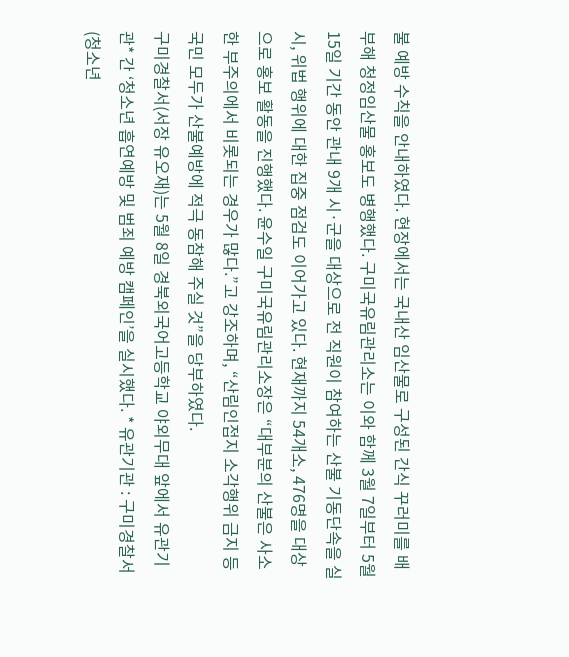불 예방 수칙을 안내하였다. 현장에서는 국내산 임산물로 구성된 간식 꾸러미를 배부해 청정임산물 홍보도 병행했다. 구미국유림관리소는 이와 함께 3월 7일부터 5월 15일 기간 동안 관내 9개 시·군을 대상으로 전 직원이 참여하는 산불 기동단속을 실시, 위법 행위에 대한 집중 점검도 이어가고 있다. 현재까지 54개소, 476명을 대상으로 홍보 활동을 진행했다. 윤수일 구미국유림관리소장은 “대부분의 산불은 사소한 부주의에서 비롯되는 경우가 많다.”고 강조하며, “산림인접지 소각행위 금지 등 국민 모두가 산불예방에 적극 동참해 주실 것”을 당부하였다.
구미경찰서(서장 유오재)는 5월 8일 경북외국어고등학교 야외무대 앞에서 유관기관* 간 ‘청소년 흡연예방 및 범죄 예방 캠페인’을 실시했다. * 유관기관 : 구미경찰서(청소년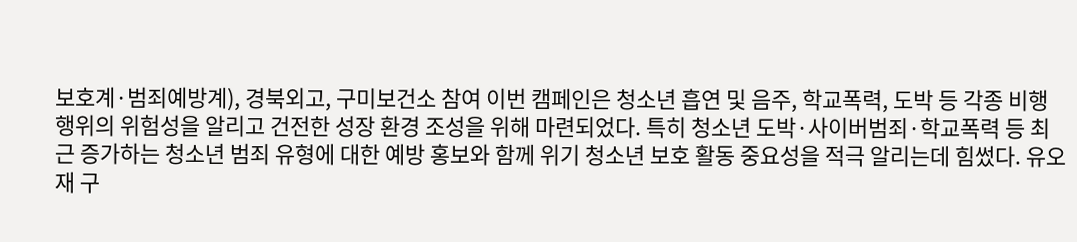보호계·범죄예방계), 경북외고, 구미보건소 참여 이번 캠페인은 청소년 흡연 및 음주, 학교폭력, 도박 등 각종 비행행위의 위험성을 알리고 건전한 성장 환경 조성을 위해 마련되었다. 특히 청소년 도박·사이버범죄·학교폭력 등 최근 증가하는 청소년 범죄 유형에 대한 예방 홍보와 함께 위기 청소년 보호 활동 중요성을 적극 알리는데 힘썼다. 유오재 구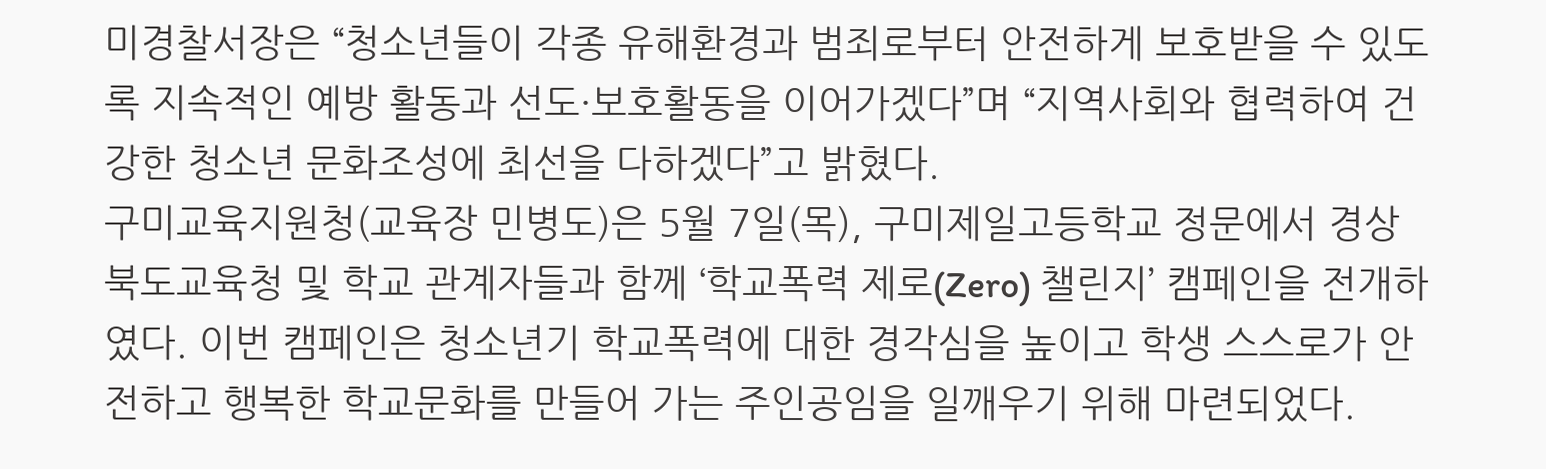미경찰서장은 “청소년들이 각종 유해환경과 범죄로부터 안전하게 보호받을 수 있도록 지속적인 예방 활동과 선도·보호활동을 이어가겠다”며 “지역사회와 협력하여 건강한 청소년 문화조성에 최선을 다하겠다”고 밝혔다.
구미교육지원청(교육장 민병도)은 5월 7일(목), 구미제일고등학교 정문에서 경상북도교육청 및 학교 관계자들과 함께 ‘학교폭력 제로(Zero) 챌린지’ 캠페인을 전개하였다. 이번 캠페인은 청소년기 학교폭력에 대한 경각심을 높이고 학생 스스로가 안전하고 행복한 학교문화를 만들어 가는 주인공임을 일깨우기 위해 마련되었다.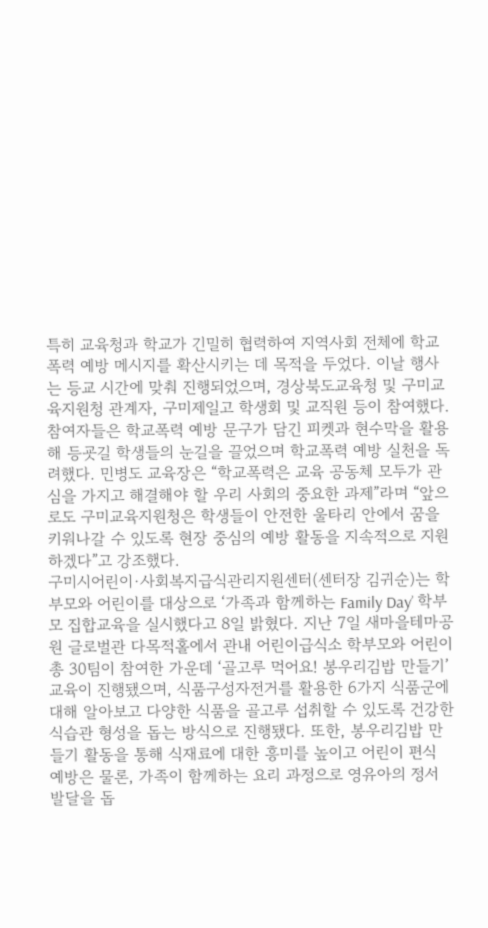특히 교육청과 학교가 긴밀히 협력하여 지역사회 전체에 학교폭력 예방 메시지를 확산시키는 데 목적을 두었다. 이날 행사는 등교 시간에 맞춰 진행되었으며, 경상북도교육청 및 구미교육지원청 관계자, 구미제일고 학생회 및 교직원 등이 참여했다. 참여자들은 학교폭력 예방 문구가 담긴 피켓과 현수막을 활용해 등굣길 학생들의 눈길을 끌었으며 학교폭력 예방 실천을 독려했다. 민병도 교육장은 “학교폭력은 교육 공동체 모두가 관심을 가지고 해결해야 할 우리 사회의 중요한 과제”라며 “앞으로도 구미교육지원청은 학생들이 안전한 울타리 안에서 꿈을 키워나갈 수 있도록 현장 중심의 예방 활동을 지속적으로 지원하겠다”고 강조했다.
구미시어린이·사회복지급식관리지원센터(센터장 김귀순)는 학부모와 어린이를 대상으로 ‘가족과 함께하는 Family Day’ 학부모 집합교육을 실시했다고 8일 밝혔다. 지난 7일 새마을테마공원 글로벌관 다목적홀에서 관내 어린이급식소 학부모와 어린이 총 30팀이 참여한 가운데 ‘골고루 먹어요! 봉우리김밥 만들기’교육이 진행됐으며, 식품구성자전거를 활용한 6가지 식품군에 대해 알아보고 다양한 식품을 골고루 섭취할 수 있도록 건강한 식습관 형성을 돕는 방식으로 진행됐다. 또한, 봉우리김밥 만들기 활동을 통해 식재료에 대한 흥미를 높이고 어린이 편식 예방은 물론, 가족이 함께하는 요리 과정으로 영유아의 정서 발달을 돕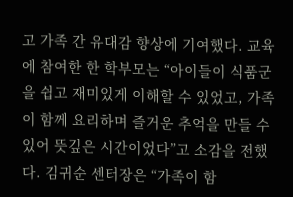고 가족 간 유대감 향상에 기여했다. 교육에 참여한 한 학부모는 “아이들이 식품군을 쉽고 재미있게 이해할 수 있었고, 가족이 함께 요리하며 즐거운 추억을 만들 수 있어 뜻깊은 시간이었다”고 소감을 전했다. 김귀순 센터장은 “가족이 함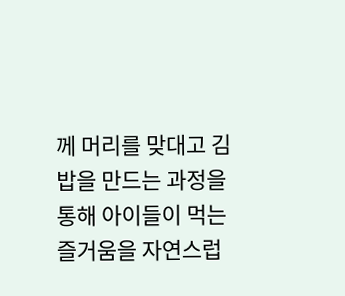께 머리를 맞대고 김밥을 만드는 과정을 통해 아이들이 먹는 즐거움을 자연스럽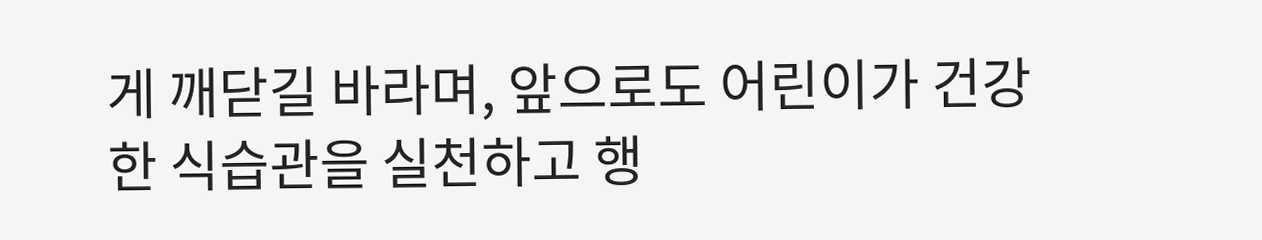게 깨닫길 바라며, 앞으로도 어린이가 건강한 식습관을 실천하고 행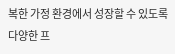복한 가정 환경에서 성장할 수 있도록 다양한 프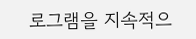로그램을 지속적으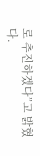로 추진하겠다”고 밝혔다.